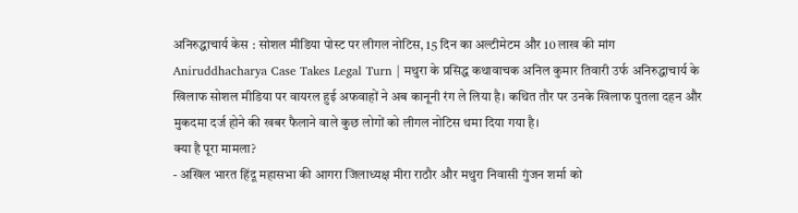अनिरुद्धाचार्य केस : सोशल मीडिया पोस्ट पर लीगल नोटिस, 15 दिन का अल्टीमेटम और 10 लाख की मांग
Aniruddhacharya Case Takes Legal Turn | मथुरा के प्रसिद्ध कथावाचक अनिल कुमार तिवारी उर्फ अनिरुद्धाचार्य के खिलाफ सोशल मीडिया पर वायरल हुई अफवाहों ने अब कानूनी रंग ले लिया है। कथित तौर पर उनके खिलाफ पुतला दहन और मुकदमा दर्ज होने की खबर फैलाने वाले कुछ लोगों को लीगल नोटिस थमा दिया गया है।
क्या है पूरा मामला?
- अखिल भारत हिंदू महासभा की आगरा जिलाध्यक्ष मीरा राठौर और मथुरा निवासी गुंजन शर्मा को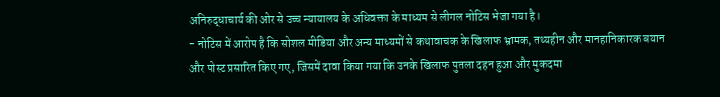अनिरुद्धाचार्य की ओर से उच्च न्यायालय के अधिवक्ता के माध्यम से लीगल नोटिस भेजा गया है।
- नोटिस में आरोप है कि सोशल मीडिया और अन्य माध्यमों से कथावाचक के खिलाफ भ्रामक, तथ्यहीन और मानहानिकारक बयान और पोस्ट प्रसारित किए गए, जिसमें दावा किया गया कि उनके खिलाफ पुतला दहन हुआ और मुकदमा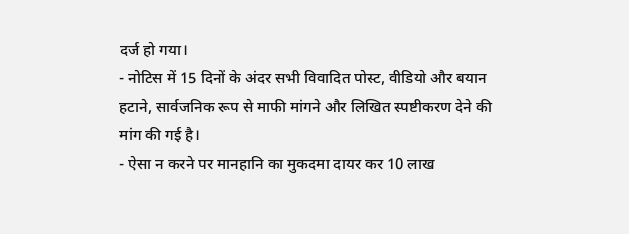दर्ज हो गया।
- नोटिस में 15 दिनों के अंदर सभी विवादित पोस्ट, वीडियो और बयान हटाने, सार्वजनिक रूप से माफी मांगने और लिखित स्पष्टीकरण देने की मांग की गई है।
- ऐसा न करने पर मानहानि का मुकदमा दायर कर 10 लाख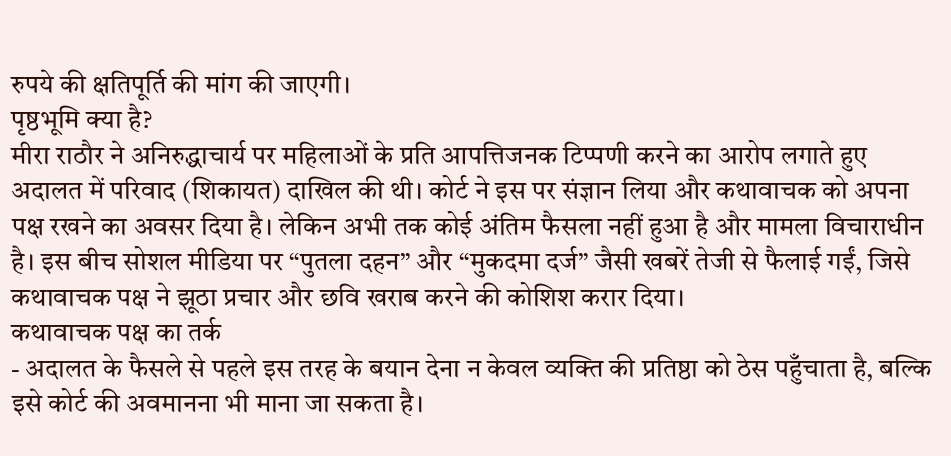रुपये की क्षतिपूर्ति की मांग की जाएगी।
पृष्ठभूमि क्या है?
मीरा राठौर ने अनिरुद्धाचार्य पर महिलाओं के प्रति आपत्तिजनक टिप्पणी करने का आरोप लगाते हुए अदालत में परिवाद (शिकायत) दाखिल की थी। कोर्ट ने इस पर संज्ञान लिया और कथावाचक को अपना पक्ष रखने का अवसर दिया है। लेकिन अभी तक कोई अंतिम फैसला नहीं हुआ है और मामला विचाराधीन है। इस बीच सोशल मीडिया पर “पुतला दहन” और “मुकदमा दर्ज” जैसी खबरें तेजी से फैलाई गईं, जिसे कथावाचक पक्ष ने झूठा प्रचार और छवि खराब करने की कोशिश करार दिया।
कथावाचक पक्ष का तर्क
- अदालत के फैसले से पहले इस तरह के बयान देना न केवल व्यक्ति की प्रतिष्ठा को ठेस पहुँचाता है, बल्कि इसे कोर्ट की अवमानना भी माना जा सकता है।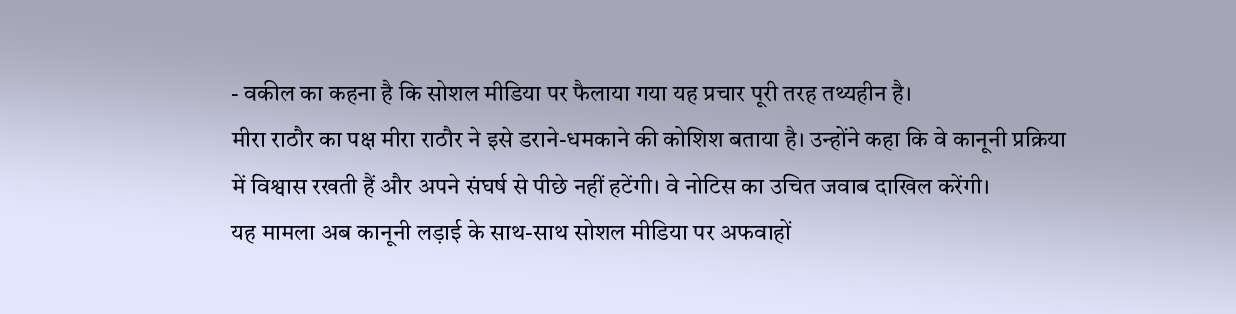- वकील का कहना है कि सोशल मीडिया पर फैलाया गया यह प्रचार पूरी तरह तथ्यहीन है।
मीरा राठौर का पक्ष मीरा राठौर ने इसे डराने-धमकाने की कोशिश बताया है। उन्होंने कहा कि वे कानूनी प्रक्रिया में विश्वास रखती हैं और अपने संघर्ष से पीछे नहीं हटेंगी। वे नोटिस का उचित जवाब दाखिल करेंगी।
यह मामला अब कानूनी लड़ाई के साथ-साथ सोशल मीडिया पर अफवाहों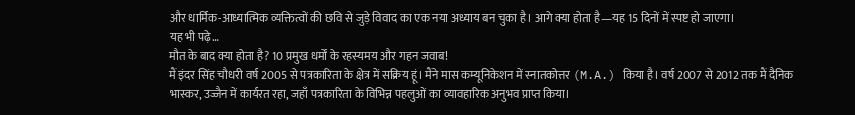और धार्मिक-आध्यात्मिक व्यक्तित्वों की छवि से जुड़े विवाद का एक नया अध्याय बन चुका है। आगे क्या होता है—यह 15 दिनों में स्पष्ट हो जाएगा।
यह भी पढ़े…
मौत के बाद क्या होता है? 10 प्रमुख धर्मों के रहस्यमय और गहन जवाब!
मैं इंदर सिंह चौधरी वर्ष 2005 से पत्रकारिता के क्षेत्र में सक्रिय हूं। मैंने मास कम्यूनिकेशन में स्नातकोत्तर (M.A.) किया है। वर्ष 2007 से 2012 तक मैं दैनिक भास्कर, उज्जैन में कार्यरत रहा, जहाँ पत्रकारिता के विभिन्न पहलुओं का व्यावहारिक अनुभव प्राप्त किया।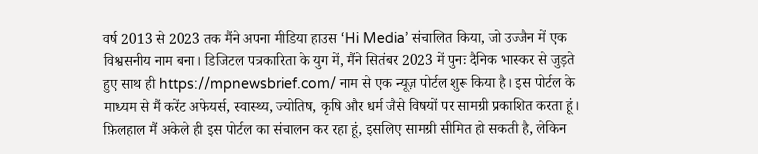वर्ष 2013 से 2023 तक मैंने अपना मीडिया हाउस ‘Hi Media’ संचालित किया, जो उज्जैन में एक विश्वसनीय नाम बना। डिजिटल पत्रकारिता के युग में, मैंने सितंबर 2023 में पुनः दैनिक भास्कर से जुड़ते हुए साथ ही https://mpnewsbrief.com/ नाम से एक न्यूज़ पोर्टल शुरू किया है। इस पोर्टल के माध्यम से मैं करेंट अफेयर्स, स्वास्थ्य, ज्योतिष, कृषि और धर्म जैसे विषयों पर सामग्री प्रकाशित करता हूं। फ़िलहाल मैं अकेले ही इस पोर्टल का संचालन कर रहा हूं, इसलिए सामग्री सीमित हो सकती है, लेकिन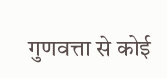गुणवत्ता से कोई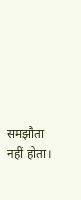समझौता नहीं होता।